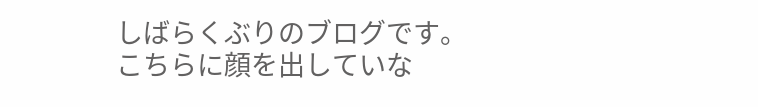しばらくぶりのブログです。
こちらに顔を出していな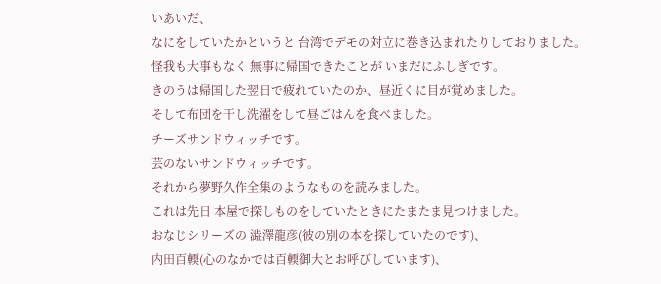いあいだ、
なにをしていたかというと 台湾でデモの対立に巻き込まれたりしておりました。
怪我も大事もなく 無事に帰国できたことが いまだにふしぎです。
きのうは帰国した翌日で疲れていたのか、昼近くに目が覚めました。
そして布団を干し洗濯をして昼ごはんを食べました。
チーズサンドウィッチです。
芸のないサンドウィッチです。
それから夢野久作全集のようなものを読みました。
これは先日 本屋で探しものをしていたときにたまたま見つけました。
おなじシリーズの 澁澤龍彦(彼の別の本を探していたのです)、
内田百輭(心のなかでは百輭御大とお呼びしています)、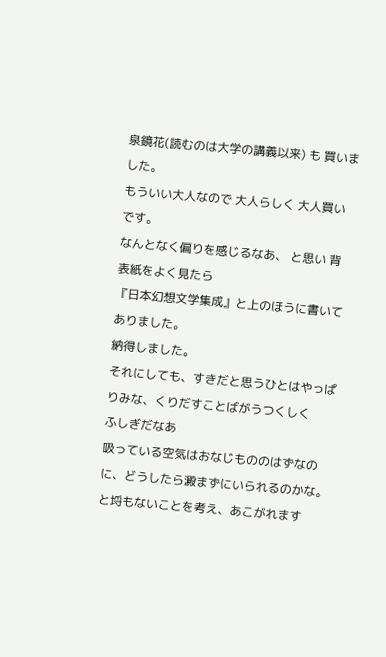泉鏡花(読むのは大学の講義以来) も 買いました。
もういい大人なので 大人らしく 大人買いです。
なんとなく偏りを感じるなあ、 と思い 背表紙をよく見たら
『日本幻想文学集成』と上のほうに書いてありました。
納得しました。
それにしても、すきだと思うひとはやっぱりみな、くりだすことばがうつくしく
ふしぎだなあ
吸っている空気はおなじもののはずなのに、どうしたら澱まずにいられるのかな。
と埒もないことを考え、あこがれます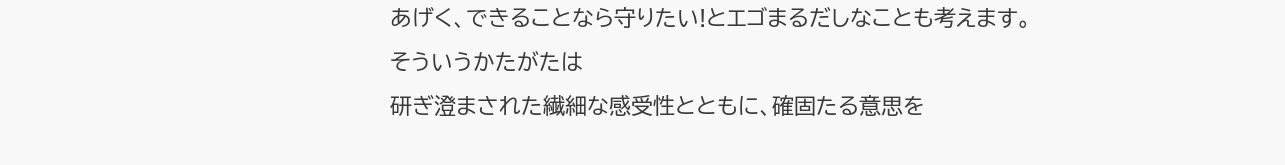あげく、できることなら守りたい!とエゴまるだしなことも考えます。
そういうかたがたは
研ぎ澄まされた繊細な感受性とともに、確固たる意思を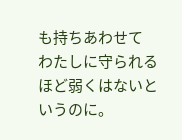も持ちあわせて
わたしに守られるほど弱くはないというのに。